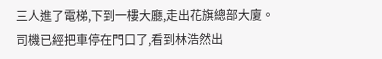三人進了電梯,下到一樓大廳,走出花旗總部大廈。
司機已經把車停在門口了,看到林浩然出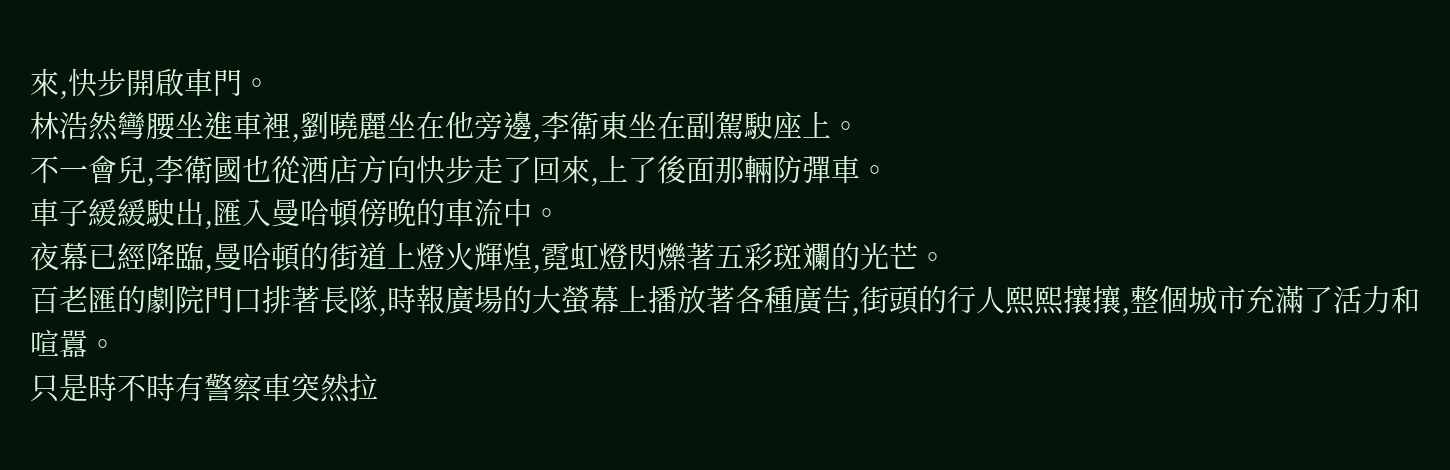來,快步開啟車門。
林浩然彎腰坐進車裡,劉曉麗坐在他旁邊,李衛東坐在副駕駛座上。
不一會兒,李衛國也從酒店方向快步走了回來,上了後面那輛防彈車。
車子緩緩駛出,匯入曼哈頓傍晚的車流中。
夜幕已經降臨,曼哈頓的街道上燈火輝煌,霓虹燈閃爍著五彩斑斕的光芒。
百老匯的劇院門口排著長隊,時報廣場的大螢幕上播放著各種廣告,街頭的行人熙熙攘攘,整個城市充滿了活力和喧囂。
只是時不時有警察車突然拉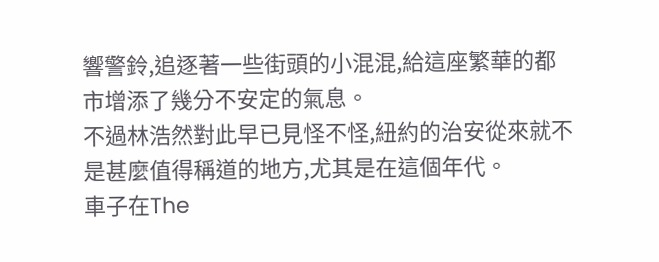響警鈴,追逐著一些街頭的小混混,給這座繁華的都市增添了幾分不安定的氣息。
不過林浩然對此早已見怪不怪,紐約的治安從來就不是甚麼值得稱道的地方,尤其是在這個年代。
車子在The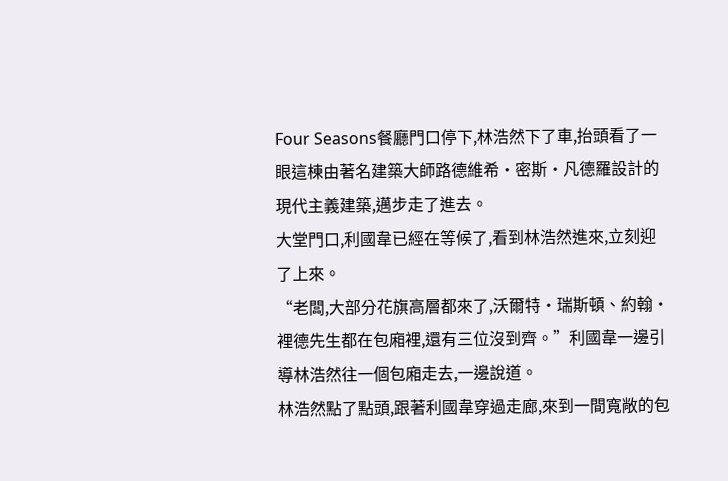Four Seasons餐廳門口停下,林浩然下了車,抬頭看了一眼這棟由著名建築大師路德維希·密斯·凡德羅設計的現代主義建築,邁步走了進去。
大堂門口,利國韋已經在等候了,看到林浩然進來,立刻迎了上來。
“老闆,大部分花旗高層都來了,沃爾特·瑞斯頓、約翰·裡德先生都在包廂裡,還有三位沒到齊。”利國韋一邊引導林浩然往一個包廂走去,一邊說道。
林浩然點了點頭,跟著利國韋穿過走廊,來到一間寬敞的包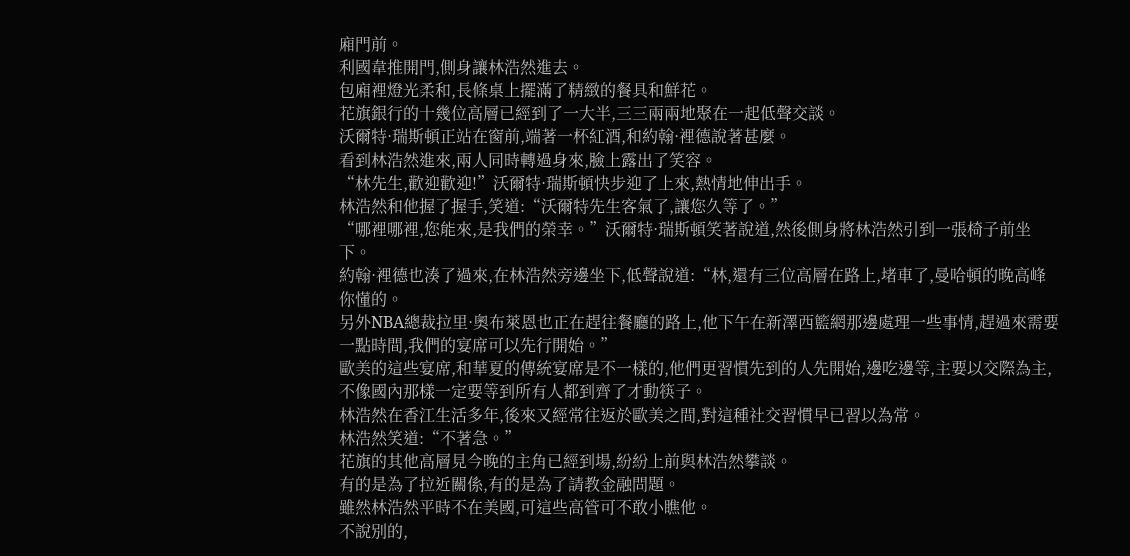廂門前。
利國韋推開門,側身讓林浩然進去。
包廂裡燈光柔和,長條桌上擺滿了精緻的餐具和鮮花。
花旗銀行的十幾位高層已經到了一大半,三三兩兩地聚在一起低聲交談。
沃爾特·瑞斯頓正站在窗前,端著一杯紅酒,和約翰·裡德說著甚麼。
看到林浩然進來,兩人同時轉過身來,臉上露出了笑容。
“林先生,歡迎歡迎!”沃爾特·瑞斯頓快步迎了上來,熱情地伸出手。
林浩然和他握了握手,笑道:“沃爾特先生客氣了,讓您久等了。”
“哪裡哪裡,您能來,是我們的榮幸。”沃爾特·瑞斯頓笑著說道,然後側身將林浩然引到一張椅子前坐下。
約翰·裡德也湊了過來,在林浩然旁邊坐下,低聲說道:“林,還有三位高層在路上,堵車了,曼哈頓的晚高峰你懂的。
另外NBA總裁拉里·奧布萊恩也正在趕往餐廳的路上,他下午在新澤西籃網那邊處理一些事情,趕過來需要一點時間,我們的宴席可以先行開始。”
歐美的這些宴席,和華夏的傳統宴席是不一樣的,他們更習慣先到的人先開始,邊吃邊等,主要以交際為主,不像國內那樣一定要等到所有人都到齊了才動筷子。
林浩然在香江生活多年,後來又經常往返於歐美之間,對這種社交習慣早已習以為常。
林浩然笑道:“不著急。”
花旗的其他高層見今晚的主角已經到場,紛紛上前與林浩然攀談。
有的是為了拉近關係,有的是為了請教金融問題。
雖然林浩然平時不在美國,可這些高管可不敢小瞧他。
不說別的,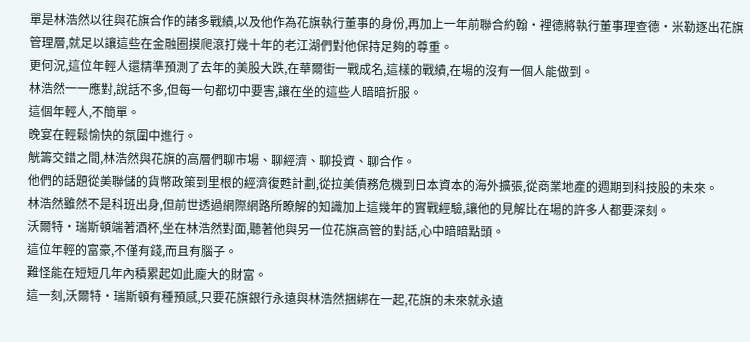單是林浩然以往與花旗合作的諸多戰績,以及他作為花旗執行董事的身份,再加上一年前聯合約翰·裡德將執行董事理查德·米勒逐出花旗管理層,就足以讓這些在金融圈摸爬滾打幾十年的老江湖們對他保持足夠的尊重。
更何況,這位年輕人還精準預測了去年的美股大跌,在華爾街一戰成名,這樣的戰績,在場的沒有一個人能做到。
林浩然一一應對,說話不多,但每一句都切中要害,讓在坐的這些人暗暗折服。
這個年輕人,不簡單。
晚宴在輕鬆愉快的氛圍中進行。
觥籌交錯之間,林浩然與花旗的高層們聊市場、聊經濟、聊投資、聊合作。
他們的話題從美聯儲的貨幣政策到里根的經濟復甦計劃,從拉美債務危機到日本資本的海外擴張,從商業地產的週期到科技股的未來。
林浩然雖然不是科班出身,但前世透過網際網路所瞭解的知識加上這幾年的實戰經驗,讓他的見解比在場的許多人都要深刻。
沃爾特·瑞斯頓端著酒杯,坐在林浩然對面,聽著他與另一位花旗高管的對話,心中暗暗點頭。
這位年輕的富豪,不僅有錢,而且有腦子。
難怪能在短短几年內積累起如此龐大的財富。
這一刻,沃爾特·瑞斯頓有種預感,只要花旗銀行永遠與林浩然捆綁在一起,花旗的未來就永遠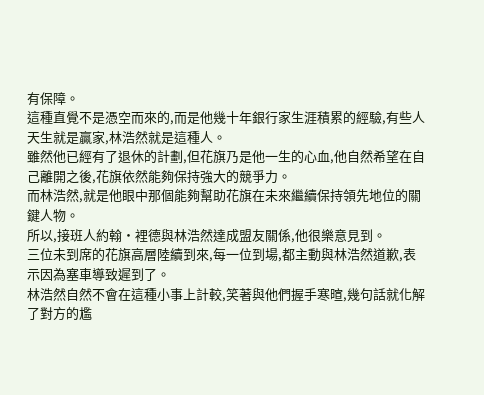有保障。
這種直覺不是憑空而來的,而是他幾十年銀行家生涯積累的經驗,有些人天生就是贏家,林浩然就是這種人。
雖然他已經有了退休的計劃,但花旗乃是他一生的心血,他自然希望在自己離開之後,花旗依然能夠保持強大的競爭力。
而林浩然,就是他眼中那個能夠幫助花旗在未來繼續保持領先地位的關鍵人物。
所以,接班人約翰·裡德與林浩然達成盟友關係,他很樂意見到。
三位未到席的花旗高層陸續到來,每一位到場,都主動與林浩然道歉,表示因為塞車導致遲到了。
林浩然自然不會在這種小事上計較,笑著與他們握手寒暄,幾句話就化解了對方的尷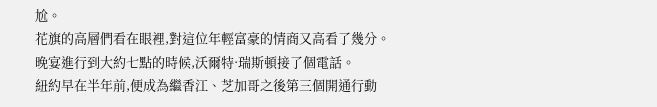尬。
花旗的高層們看在眼裡,對這位年輕富豪的情商又高看了幾分。
晚宴進行到大約七點的時候,沃爾特·瑞斯頓接了個電話。
紐約早在半年前,便成為繼香江、芝加哥之後第三個開通行動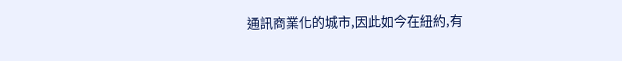通訊商業化的城市,因此如今在紐約,有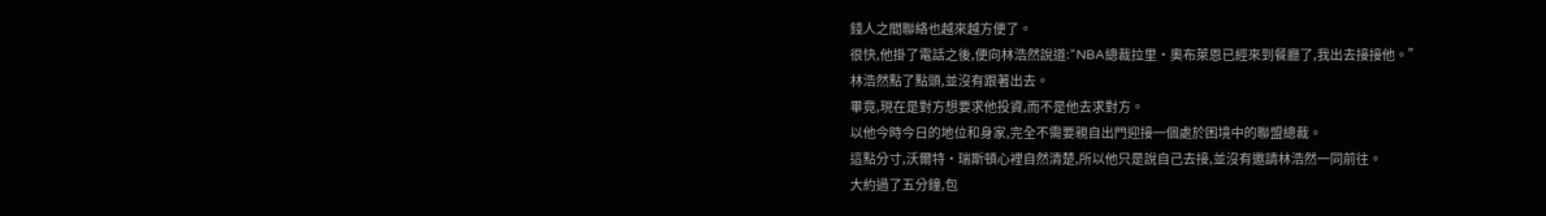錢人之間聯絡也越來越方便了。
很快,他掛了電話之後,便向林浩然說道:“NBA總裁拉里·奧布萊恩已經來到餐廳了,我出去接接他。”
林浩然點了點頭,並沒有跟著出去。
畢竟,現在是對方想要求他投資,而不是他去求對方。
以他今時今日的地位和身家,完全不需要親自出門迎接一個處於困境中的聯盟總裁。
這點分寸,沃爾特·瑞斯頓心裡自然清楚,所以他只是說自己去接,並沒有邀請林浩然一同前往。
大約過了五分鐘,包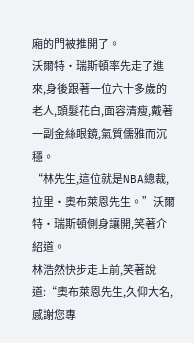廂的門被推開了。
沃爾特·瑞斯頓率先走了進來,身後跟著一位六十多歲的老人,頭髮花白,面容清瘦,戴著一副金絲眼鏡,氣質儒雅而沉穩。
“林先生,這位就是NBA總裁,拉里·奧布萊恩先生。”沃爾特·瑞斯頓側身讓開,笑著介紹道。
林浩然快步走上前,笑著說道:“奧布萊恩先生,久仰大名,感謝您專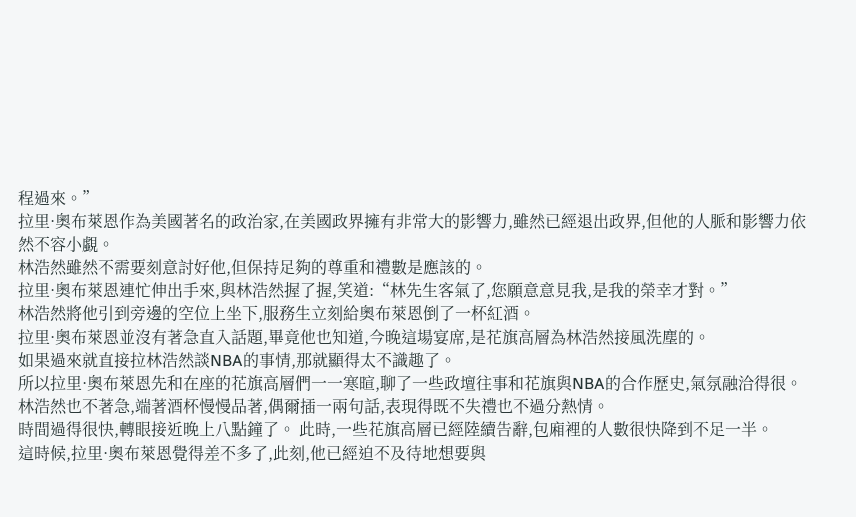程過來。”
拉里·奧布萊恩作為美國著名的政治家,在美國政界擁有非常大的影響力,雖然已經退出政界,但他的人脈和影響力依然不容小覷。
林浩然雖然不需要刻意討好他,但保持足夠的尊重和禮數是應該的。
拉里·奧布萊恩連忙伸出手來,與林浩然握了握,笑道:“林先生客氣了,您願意意見我,是我的榮幸才對。”
林浩然將他引到旁邊的空位上坐下,服務生立刻給奧布萊恩倒了一杯紅酒。
拉里·奧布萊恩並沒有著急直入話題,畢竟他也知道,今晚這場宴席,是花旗高層為林浩然接風洗塵的。
如果過來就直接拉林浩然談NBA的事情,那就顯得太不識趣了。
所以拉里·奧布萊恩先和在座的花旗高層們一一寒暄,聊了一些政壇往事和花旗與NBA的合作歷史,氣氛融洽得很。
林浩然也不著急,端著酒杯慢慢品著,偶爾插一兩句話,表現得既不失禮也不過分熱情。
時間過得很快,轉眼接近晚上八點鐘了。 此時,一些花旗高層已經陸續告辭,包廂裡的人數很快降到不足一半。
這時候,拉里·奧布萊恩覺得差不多了,此刻,他已經迫不及待地想要與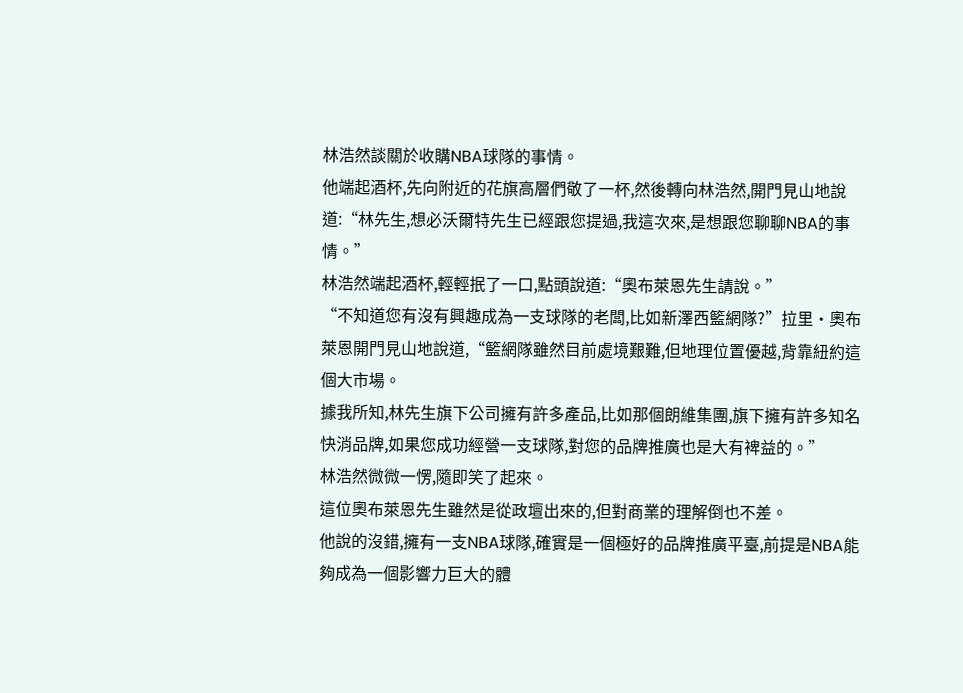林浩然談關於收購NBA球隊的事情。
他端起酒杯,先向附近的花旗高層們敬了一杯,然後轉向林浩然,開門見山地說道:“林先生,想必沃爾特先生已經跟您提過,我這次來,是想跟您聊聊NBA的事情。”
林浩然端起酒杯,輕輕抿了一口,點頭說道:“奧布萊恩先生請說。”
“不知道您有沒有興趣成為一支球隊的老闆,比如新澤西籃網隊?”拉里·奧布萊恩開門見山地說道,“籃網隊雖然目前處境艱難,但地理位置優越,背靠紐約這個大市場。
據我所知,林先生旗下公司擁有許多產品,比如那個朗維集團,旗下擁有許多知名快消品牌,如果您成功經營一支球隊,對您的品牌推廣也是大有裨益的。”
林浩然微微一愣,隨即笑了起來。
這位奧布萊恩先生雖然是從政壇出來的,但對商業的理解倒也不差。
他說的沒錯,擁有一支NBA球隊,確實是一個極好的品牌推廣平臺,前提是NBA能夠成為一個影響力巨大的體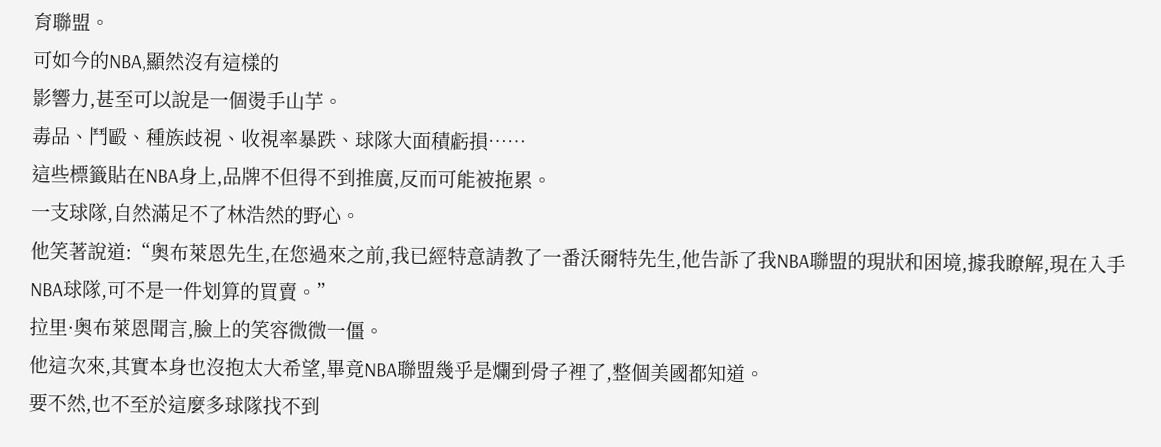育聯盟。
可如今的NBA,顯然沒有這樣的
影響力,甚至可以說是一個燙手山芋。
毒品、鬥毆、種族歧視、收視率暴跌、球隊大面積虧損……
這些標籤貼在NBA身上,品牌不但得不到推廣,反而可能被拖累。
一支球隊,自然滿足不了林浩然的野心。
他笑著說道:“奧布萊恩先生,在您過來之前,我已經特意請教了一番沃爾特先生,他告訴了我NBA聯盟的現狀和困境,據我瞭解,現在入手NBA球隊,可不是一件划算的買賣。”
拉里·奧布萊恩聞言,臉上的笑容微微一僵。
他這次來,其實本身也沒抱太大希望,畢竟NBA聯盟幾乎是爛到骨子裡了,整個美國都知道。
要不然,也不至於這麼多球隊找不到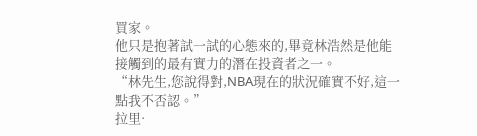買家。
他只是抱著試一試的心態來的,畢竟林浩然是他能接觸到的最有實力的潛在投資者之一。
“林先生,您說得對,NBA現在的狀況確實不好,這一點我不否認。”
拉里·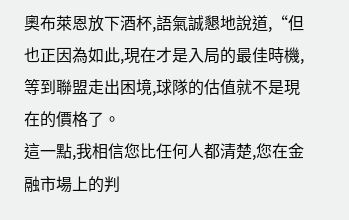奧布萊恩放下酒杯,語氣誠懇地說道,“但也正因為如此,現在才是入局的最佳時機,等到聯盟走出困境,球隊的估值就不是現在的價格了。
這一點,我相信您比任何人都清楚,您在金融市場上的判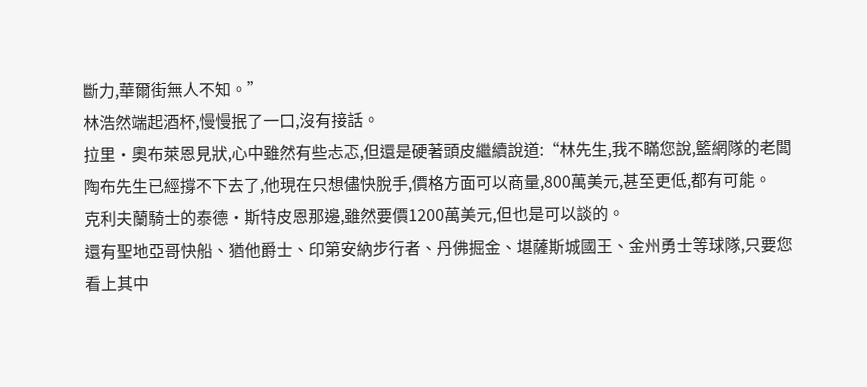斷力,華爾街無人不知。”
林浩然端起酒杯,慢慢抿了一口,沒有接話。
拉里·奧布萊恩見狀,心中雖然有些忐忑,但還是硬著頭皮繼續說道:“林先生,我不瞞您說,籃網隊的老闆陶布先生已經撐不下去了,他現在只想儘快脫手,價格方面可以商量,800萬美元,甚至更低,都有可能。
克利夫蘭騎士的泰德·斯特皮恩那邊,雖然要價1200萬美元,但也是可以談的。
還有聖地亞哥快船、猶他爵士、印第安納步行者、丹佛掘金、堪薩斯城國王、金州勇士等球隊,只要您看上其中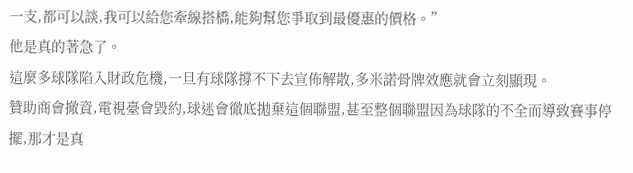一支,都可以談,我可以給您牽線搭橋,能夠幫您爭取到最優惠的價格。”
他是真的著急了。
這麼多球隊陷入財政危機,一旦有球隊撐不下去宣佈解散,多米諾骨牌效應就會立刻顯現。
贊助商會撤資,電視臺會毀約,球迷會徹底拋棄這個聯盟,甚至整個聯盟因為球隊的不全而導致賽事停擺,那才是真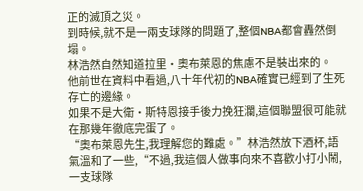正的滅頂之災。
到時候,就不是一兩支球隊的問題了,整個NBA都會轟然倒塌。
林浩然自然知道拉里·奧布萊恩的焦慮不是裝出來的。
他前世在資料中看過,八十年代初的NBA確實已經到了生死存亡的邊緣。
如果不是大衛·斯特恩接手後力挽狂瀾,這個聯盟很可能就在那幾年徹底完蛋了。
“奧布萊恩先生,我理解您的難處。”林浩然放下酒杯,語氣溫和了一些,“不過,我這個人做事向來不喜歡小打小鬧,一支球隊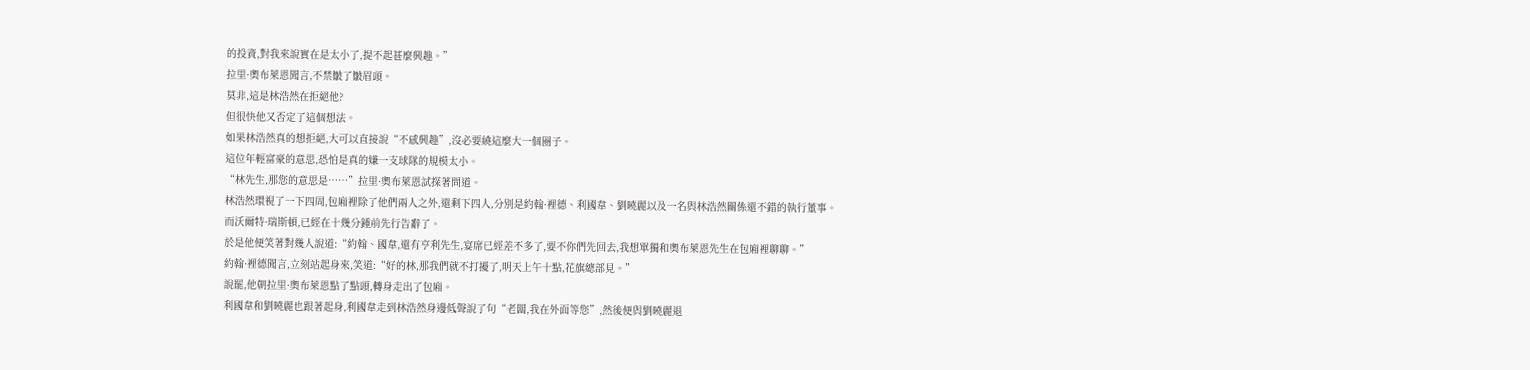的投資,對我來說實在是太小了,提不起甚麼興趣。”
拉里·奧布萊恩聞言,不禁皺了皺眉頭。
莫非,這是林浩然在拒絕他?
但很快他又否定了這個想法。
如果林浩然真的想拒絕,大可以直接說“不感興趣”,沒必要繞這麼大一個圈子。
這位年輕富豪的意思,恐怕是真的嫌一支球隊的規模太小。
“林先生,那您的意思是……”拉里·奧布萊恩試探著問道。
林浩然環視了一下四周,包廂裡除了他們兩人之外,還剩下四人,分別是約翰·裡德、利國韋、劉曉麗以及一名與林浩然關係還不錯的執行董事。
而沃爾特·瑞斯頓,已經在十幾分鍾前先行告辭了。
於是他便笑著對幾人說道:“約翰、國韋,還有亨利先生,宴席已經差不多了,要不你們先回去,我想單獨和奧布萊恩先生在包廂裡聊聊。”
約翰·裡德聞言,立刻站起身來,笑道:“好的林,那我們就不打擾了,明天上午十點,花旗總部見。”
說罷,他朝拉里·奧布萊恩點了點頭,轉身走出了包廂。
利國韋和劉曉麗也跟著起身,利國韋走到林浩然身邊低聲說了句“老闆,我在外面等您”,然後便與劉曉麗退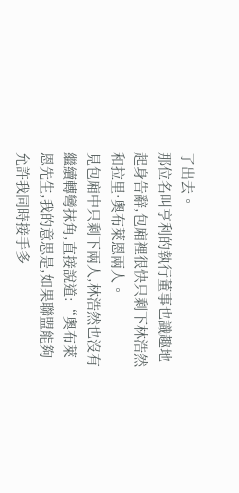了出去。
那位名叫亨利的執行董事也識趣地起身告辭,包廂裡很快只剩下林浩然和拉里·奧布萊恩兩人。
見包廂中只剩下兩人,林浩然也沒有繼續轉彎抹角,直接說道:“奧布萊恩先生,我的意思是,如果聯盟能夠允許我同時接手多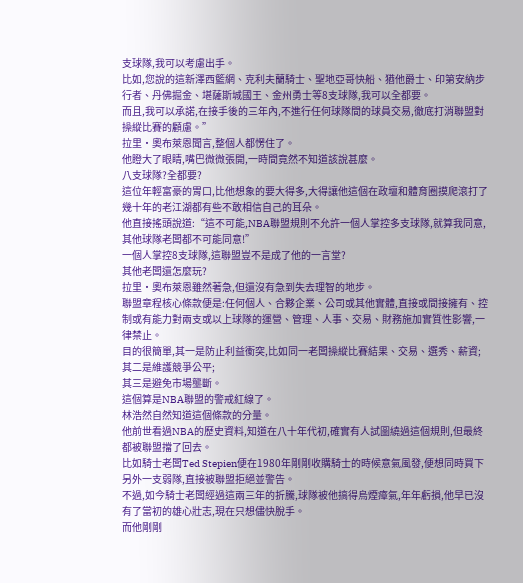支球隊,我可以考慮出手。
比如,您說的這新澤西籃網、克利夫蘭騎士、聖地亞哥快船、猶他爵士、印第安納步行者、丹佛掘金、堪薩斯城國王、金州勇士等8支球隊,我可以全都要。
而且,我可以承諾,在接手後的三年內,不進行任何球隊間的球員交易,徹底打消聯盟對操縱比賽的顧慮。”
拉里·奧布萊恩聞言,整個人都愣住了。
他瞪大了眼睛,嘴巴微微張開,一時間竟然不知道該說甚麼。
八支球隊?全都要?
這位年輕富豪的胃口,比他想象的要大得多,大得讓他這個在政壇和體育圈摸爬滾打了幾十年的老江湖都有些不敢相信自己的耳朵。
他直接搖頭說道:“這不可能,NBA聯盟規則不允許一個人掌控多支球隊,就算我同意,其他球隊老闆都不可能同意!”
一個人掌控8支球隊,這聯盟豈不是成了他的一言堂?
其他老闆還怎麼玩?
拉里·奧布萊恩雖然著急,但還沒有急到失去理智的地步。
聯盟章程核心條款便是:任何個人、合夥企業、公司或其他實體,直接或間接擁有、控制或有能力對兩支或以上球隊的運營、管理、人事、交易、財務施加實質性影響,一律禁止。
目的很簡單,其一是防止利益衝突,比如同一老闆操縱比賽結果、交易、選秀、薪資;
其二是維護競爭公平;
其三是避免市場壟斷。
這個算是NBA聯盟的警戒紅線了。
林浩然自然知道這個條款的分量。
他前世看過NBA的歷史資料,知道在八十年代初,確實有人試圖繞過這個規則,但最終都被聯盟擋了回去。
比如騎士老闆Ted Stepien便在1980年剛剛收購騎士的時候意氣風發,便想同時買下另外一支弱隊,直接被聯盟拒絕並警告。
不過,如今騎士老闆經過這兩三年的折騰,球隊被他搞得烏煙瘴氣,年年虧損,他早已沒有了當初的雄心壯志,現在只想儘快脫手。
而他剛剛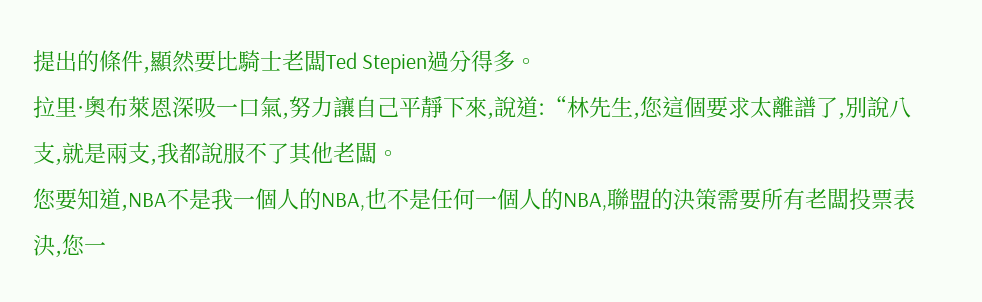提出的條件,顯然要比騎士老闆Ted Stepien過分得多。
拉里·奧布萊恩深吸一口氣,努力讓自己平靜下來,說道:“林先生,您這個要求太離譜了,別說八支,就是兩支,我都說服不了其他老闆。
您要知道,NBA不是我一個人的NBA,也不是任何一個人的NBA,聯盟的決策需要所有老闆投票表決,您一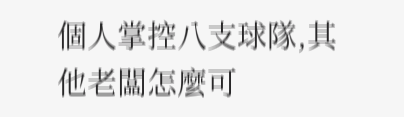個人掌控八支球隊,其他老闆怎麼可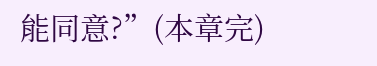能同意?”(本章完)